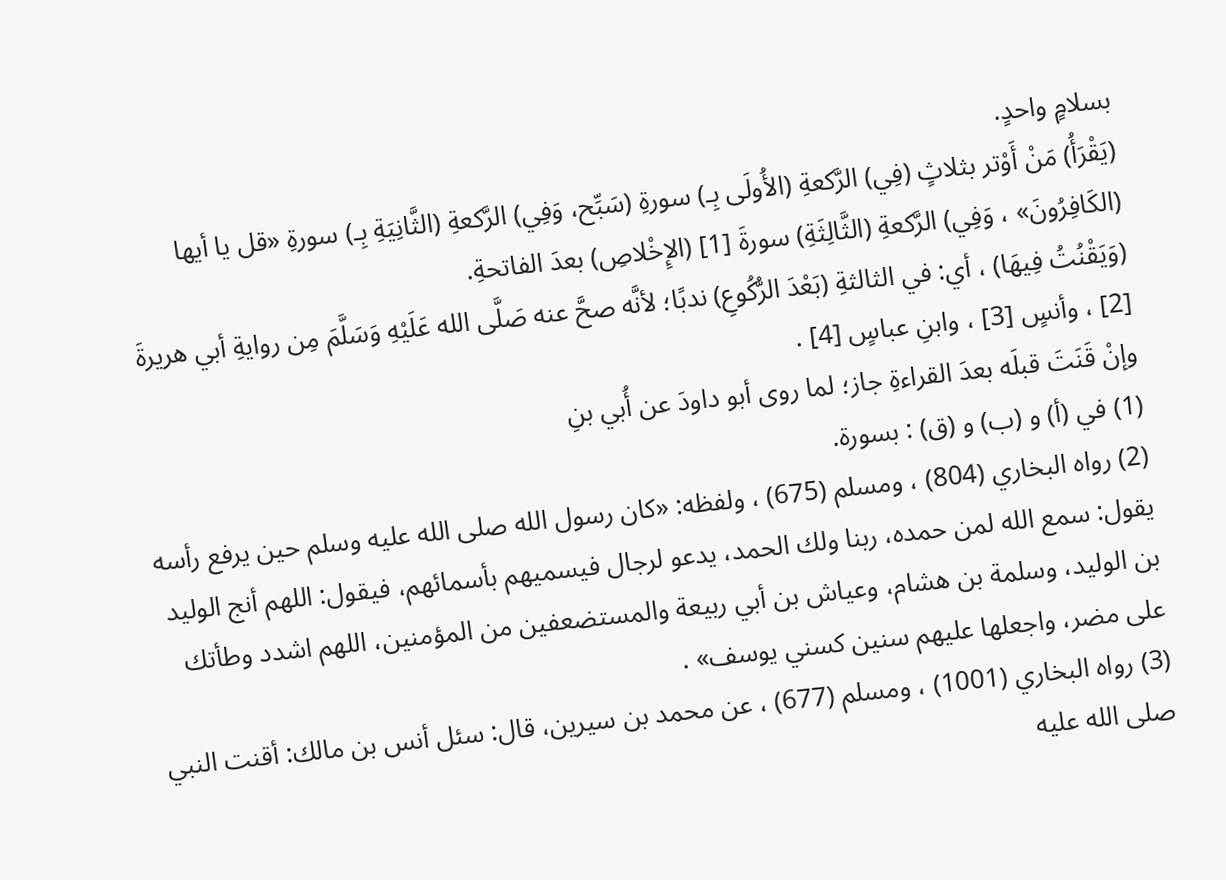بسلامٍ واحدٍ.
(يَقْرَأُ) مَنْ أَوْتر بثلاثٍ (فِي) الرَّكعةِ (الأُولَى بِـ) سورةِ (سَبِّح، وَفِي) الرَّكعةِ (الثَّانِيَةِ بِـ) سورةِ «قل يا أيها (الكَافِرُونَ» ، وَفِي) الرَّكعةِ (الثَّالِثَةِ) سورةَ [1] (الإِخْلاصِ) بعدَ الفاتحةِ.
(وَيَقْنُتُ فِيهَا) ، أي: في الثالثةِ (بَعْدَ الرُّكُوعِ) ندبًا؛ لأنَّه صحَّ عنه صَلَّى الله عَلَيْهِ وَسَلَّمَ مِن روايةِ أبي هريرةَ [2] ، وأنسٍ [3] ، وابنِ عباسٍ [4] .
وإنْ قَنَتَ قبلَه بعدَ القراءةِ جاز؛ لما روى أبو داودَ عن أُبي بنِ
(1) في (أ) و (ب) و (ق) : بسورة.
(2) رواه البخاري (804) ، ومسلم (675) ، ولفظه: «كان رسول الله صلى الله عليه وسلم حين يرفع رأسه يقول: سمع الله لمن حمده، ربنا ولك الحمد، يدعو لرجال فيسميهم بأسمائهم، فيقول: اللهم أنج الوليد بن الوليد، وسلمة بن هشام، وعياش بن أبي ربيعة والمستضعفين من المؤمنين، اللهم اشدد وطأتك على مضر، واجعلها عليهم سنين كسني يوسف» .
(3) رواه البخاري (1001) ، ومسلم (677) ، عن محمد بن سيرين، قال: سئل أنس بن مالك: أقنت النبي صلى الله عليه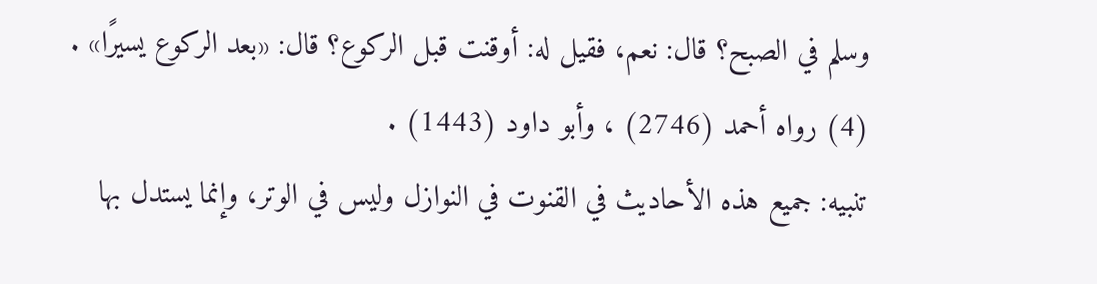وسلم في الصبح؟ قال: نعم، فقيل له: أوقنت قبل الركوع؟ قال: «بعد الركوع يسيرًا» .
(4) رواه أحمد (2746) ، وأبو داود (1443) .
تنبيه: جميع هذه الأحاديث في القنوت في النوازل وليس في الوتر، وإنما يستدل بها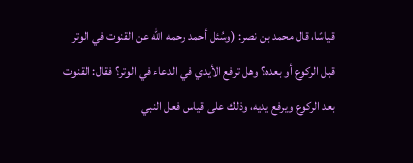قياسًا، قال محمد بن نصر: (وسُئل أحمد رحمه الله عن القنوت في الوتر قبل الركوع أو بعده؟ وهل ترفع الأيدي في الدعاء في الوتر؟ فقال: القنوت بعد الركوع ويرفع يديه، وذلك على قياس فعل النبي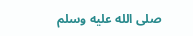صلى الله عليه وسلم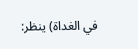في الغداة) ينظر: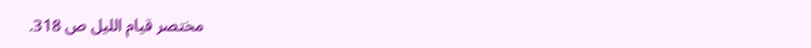مختصر قيام الليل ص 318.